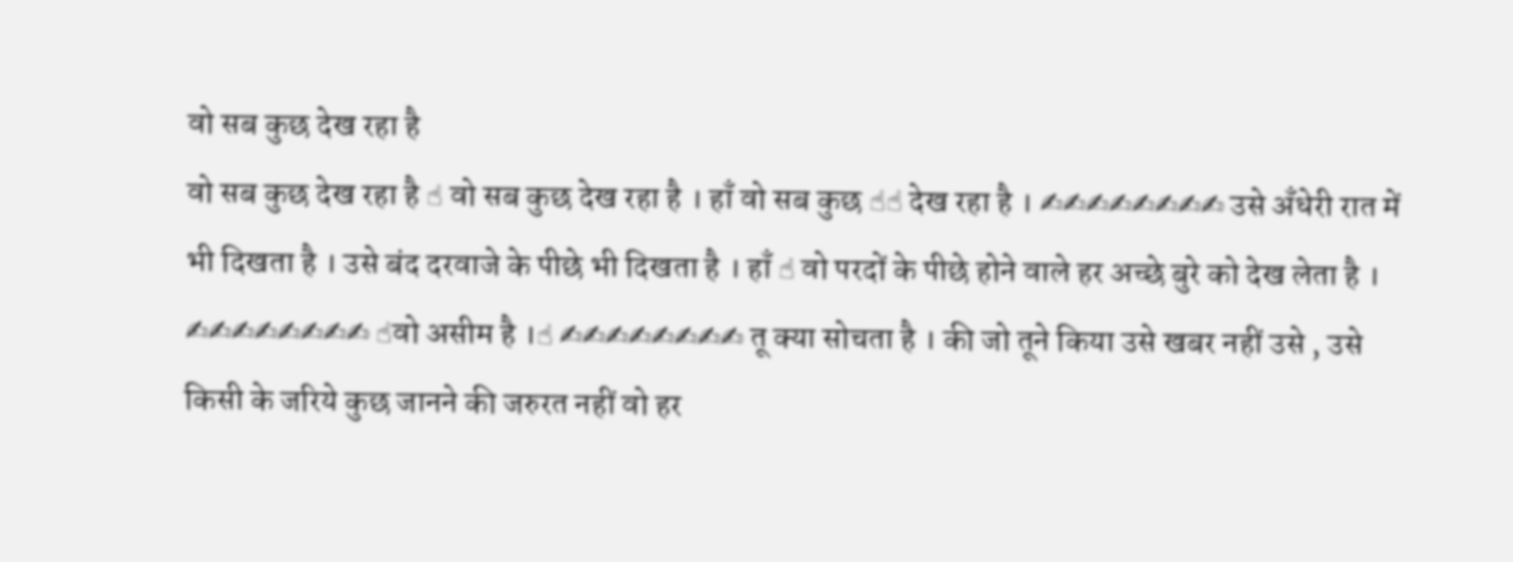वो सब कुछ देख रहा है
वो सब कुछ देख रहा है ☝ वो सब कुछ देख रहा है । हाँ वो सब कुछ ☝☝ देख रहा है । ✍✍✍✍✍✍✍✍ उसे अँधेरी रात में भी दिखता है । उसे बंद दरवाजे के पीछे भी दिखता है । हाँ ☝ वो परदों के पीछे होने वाले हर अच्छे बुरे को देख लेता है । ✍✍✍✍✍✍✍✍ ☝वो असीम है ।☝ ✍✍✍✍✍✍✍✍ तू क्या सोचता है । की जो तूने किया उसे खबर नहीं उसे , उसे किसी के जरिये कुछ जानने की जरुरत नहीं वो हर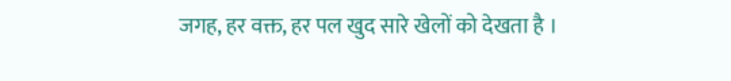जगह, हर वक्त, हर पल खुद सारे खेलों को देखता है ।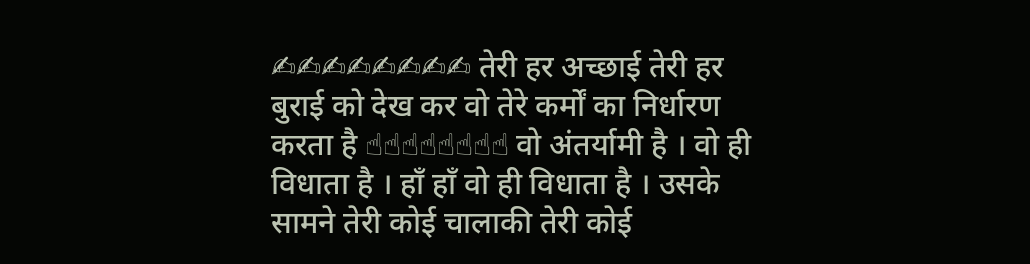✍✍✍✍✍✍✍✍ तेरी हर अच्छाई तेरी हर बुराई को देख कर वो तेरे कर्मों का निर्धारण करता है ☝☝☝☝☝☝☝☝ वो अंतर्यामी है । वो ही विधाता है । हाँ हाँ वो ही विधाता है । उसके सामने तेरी कोई चालाकी तेरी कोई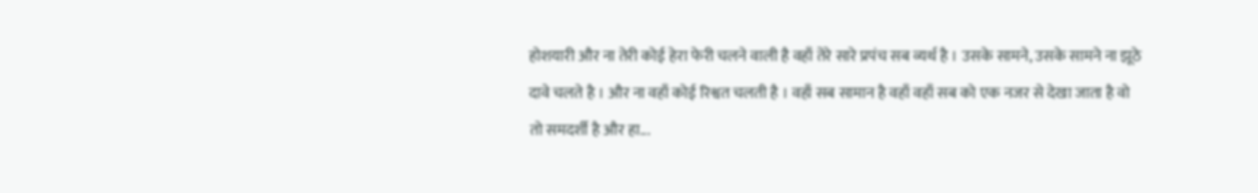होशयारी और ना तेरी कोई हेरा फेरी चलने वाली है वहाँ तेरे सारे प्रपंच सब व्यर्थ है । उसके सामने, उसके सामने ना झूठे दावे चलते है । और ना वहाँ कोई रिश्वत चलती है । वहाँ सब सामान है वहाँ वहाँ सब को एक नजर से देखा जाता है वो तो समदर्शी है और हा...